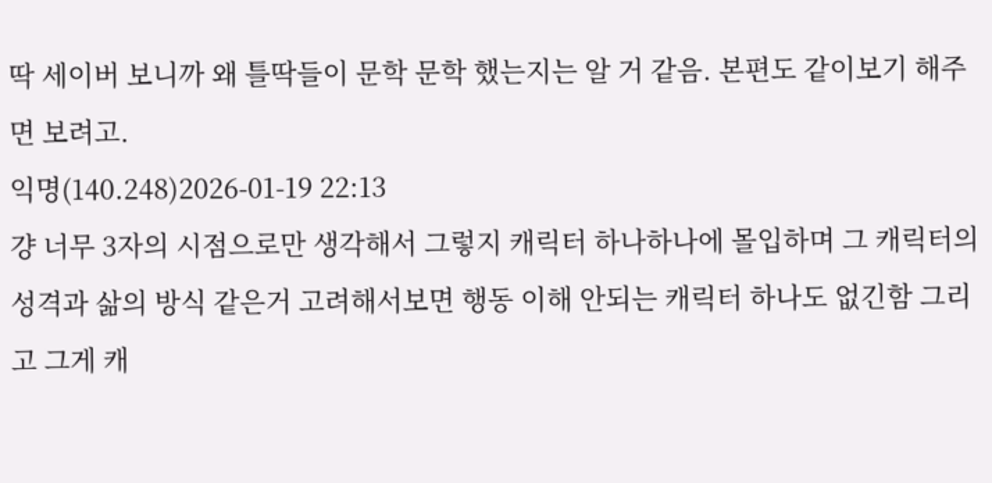딱 세이버 보니까 왜 틀딱들이 문학 문학 했는지는 알 거 같음. 본편도 같이보기 해주면 보려고.
익명(140.248)2026-01-19 22:13
걍 너무 3자의 시점으로만 생각해서 그렇지 캐릭터 하나하나에 몰입하며 그 캐릭터의 성격과 삶의 방식 같은거 고려해서보면 행동 이해 안되는 캐릭터 하나도 없긴함 그리고 그게 캐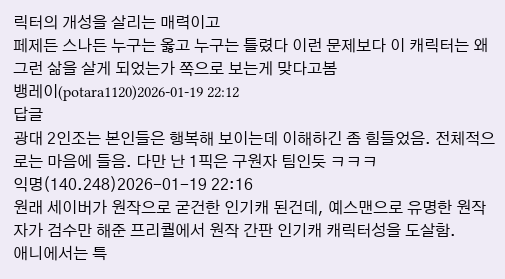릭터의 개성을 살리는 매력이고
페제든 스나든 누구는 옳고 누구는 틀렸다 이런 문제보다 이 캐릭터는 왜 그런 삶을 살게 되었는가 쪽으로 보는게 맞다고봄
뱅레이(potara1120)2026-01-19 22:12
답글
광대 2인조는 본인들은 행복해 보이는데 이해하긴 좀 힘들었음. 전체적으로는 마음에 들음. 다만 난 1픽은 구원자 팀인듯 ㅋㅋㅋ
익명(140.248)2026-01-19 22:16
원래 세이버가 원작으로 굳건한 인기캐 된건데, 예스맨으로 유명한 원작자가 검수만 해준 프리퀄에서 원작 간판 인기캐 캐릭터성을 도살함.
애니에서는 특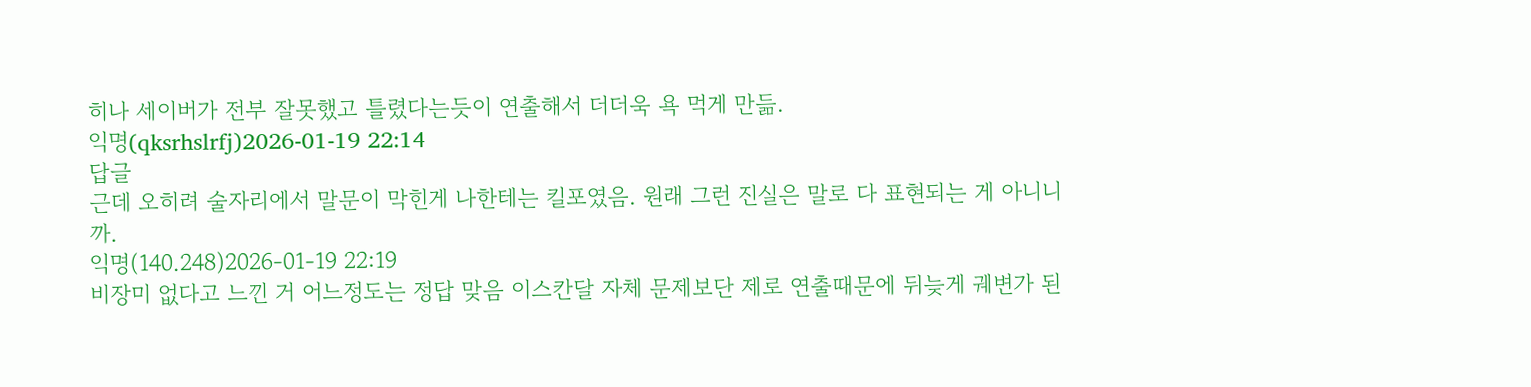히나 세이버가 전부 잘못했고 틀렸다는듯이 연출해서 더더욱 욕 먹게 만듦.
익명(qksrhslrfj)2026-01-19 22:14
답글
근데 오히려 술자리에서 말문이 막힌게 나한테는 킬포였음. 원래 그런 진실은 말로 다 표현되는 게 아니니까.
익명(140.248)2026-01-19 22:19
비장미 없다고 느낀 거 어느정도는 정답 맞음 이스칸달 자체 문제보단 제로 연출때문에 뒤늦게 궤변가 된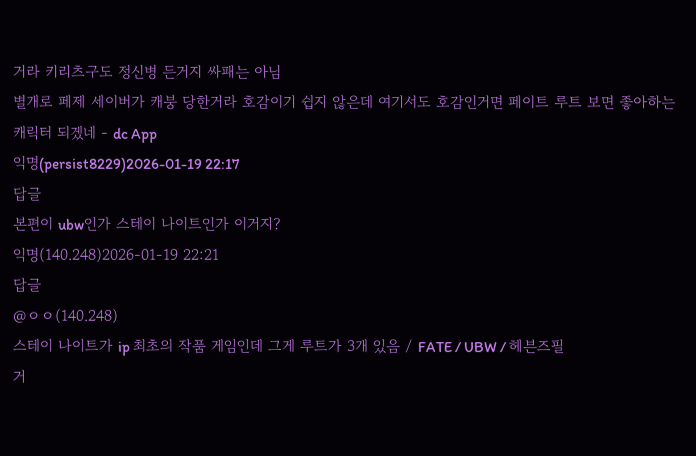거라 키리츠구도 정신병 든거지 싸패는 아님
별개로 페제 세이버가 캐붕 당한거라 호감이기 쉽지 않은데 여기서도 호감인거면 페이트 루트 보면 좋아하는 캐릭터 되겠네 - dc App
익명(persist8229)2026-01-19 22:17
답글
본편이 ubw인가 스테이 나이트인가 이거지?
익명(140.248)2026-01-19 22:21
답글
@ㅇㅇ(140.248)
스테이 나이트가 ip 최초의 작품 게임인데 그게 루트가 3개 있음 / FATE / UBW / 헤븐즈필
거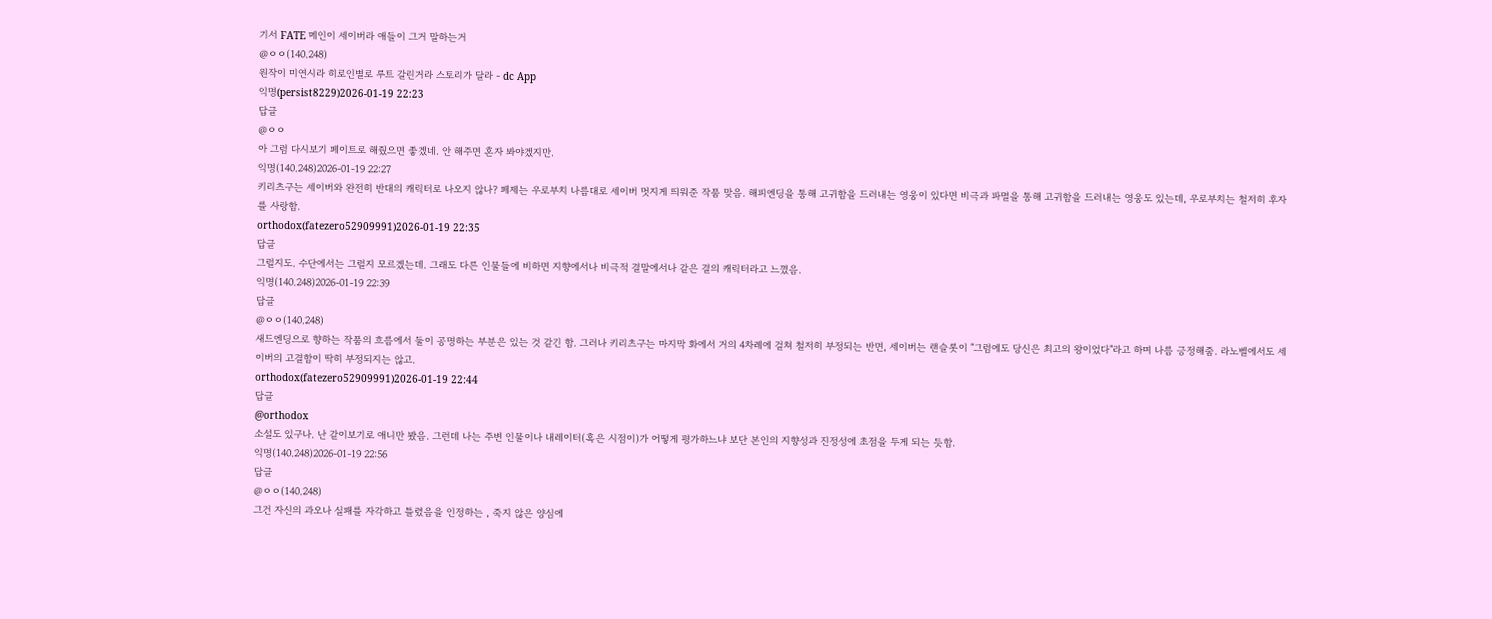기서 FATE 메인이 세이버라 애들이 그거 말하는거
@ㅇㅇ(140.248)
원작이 미연시라 히로인별로 루트 갈린거라 스토리가 달라 - dc App
익명(persist8229)2026-01-19 22:23
답글
@ㅇㅇ
아 그럼 다시보기 페이트로 해줬으면 좋겠네. 안 해주면 혼자 봐야겠지만.
익명(140.248)2026-01-19 22:27
키리츠구는 세이버와 완전히 반대의 캐릭터로 나오지 않나? 페제는 우로부치 나름대로 세이버 멋지게 띄워준 작품 맞음. 해피엔딩을 통해 고귀함을 드러내는 영웅이 있다면 비극과 파멸을 통해 고귀함을 드러내는 영웅도 있는데, 우로부치는 철저히 후자를 사랑함.
orthodox(fatezero52909991)2026-01-19 22:35
답글
그럴지도. 수단에서는 그럴지 모르겠는데. 그래도 다른 인물들에 비하면 지향에서나 비극적 결말에서나 같은 결의 캐릭터라고 느꼈음.
익명(140.248)2026-01-19 22:39
답글
@ㅇㅇ(140.248)
새드엔딩으로 향하는 작품의 흐름에서 둘이 공명하는 부분은 있는 것 같긴 함. 그러나 키리츠구는 마지막 화에서 거의 4차례에 걸쳐 철저히 부정되는 반면, 세이버는 랜슬롯이 "그럼에도 당신은 최고의 왕이었다"라고 하며 나름 긍정해줌. 라노벨에서도 세이버의 고결함이 딱히 부정되지는 않고.
orthodox(fatezero52909991)2026-01-19 22:44
답글
@orthodox
소설도 있구나. 난 같이보기로 애니만 봤음. 그런데 나는 주변 인물이나 내레이터(혹은 시점이)가 어떻게 평가하느냐 보단 본인의 지향성과 진정성에 초점을 두게 되는 듯함.
익명(140.248)2026-01-19 22:56
답글
@ㅇㅇ(140.248)
그건 자신의 과오나 실패를 자각하고 틀렸음을 인정하는 , 죽지 않은 양심에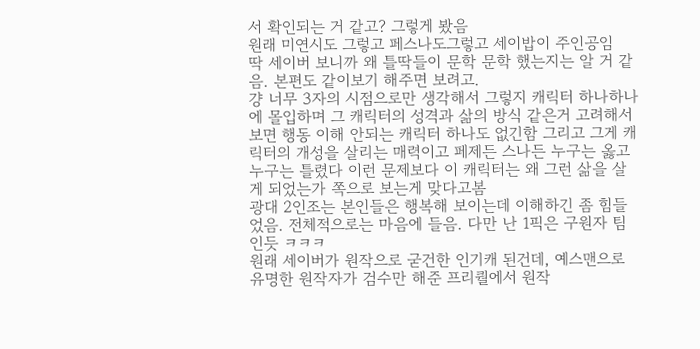서 확인되는 거 같고? 그렇게 봤음
원래 미연시도 그렇고 페스나도그렇고 세이밥이 주인공임
딱 세이버 보니까 왜 틀딱들이 문학 문학 했는지는 알 거 같음. 본편도 같이보기 해주면 보려고.
걍 너무 3자의 시점으로만 생각해서 그렇지 캐릭터 하나하나에 몰입하며 그 캐릭터의 성격과 삶의 방식 같은거 고려해서보면 행동 이해 안되는 캐릭터 하나도 없긴함 그리고 그게 캐릭터의 개성을 살리는 매력이고 페제든 스나든 누구는 옳고 누구는 틀렸다 이런 문제보다 이 캐릭터는 왜 그런 삶을 살게 되었는가 쪽으로 보는게 맞다고봄
광대 2인조는 본인들은 행복해 보이는데 이해하긴 좀 힘들었음. 전체적으로는 마음에 들음. 다만 난 1픽은 구원자 팀인듯 ㅋㅋㅋ
원래 세이버가 원작으로 굳건한 인기캐 된건데, 예스맨으로 유명한 원작자가 검수만 해준 프리퀄에서 원작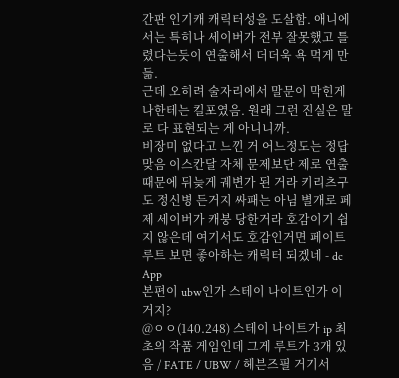간판 인기캐 캐릭터성을 도살함. 애니에서는 특히나 세이버가 전부 잘못했고 틀렸다는듯이 연출해서 더더욱 욕 먹게 만듦.
근데 오히려 술자리에서 말문이 막힌게 나한테는 킬포였음. 원래 그런 진실은 말로 다 표현되는 게 아니니까.
비장미 없다고 느낀 거 어느정도는 정답 맞음 이스칸달 자체 문제보단 제로 연출때문에 뒤늦게 궤변가 된 거라 키리츠구도 정신병 든거지 싸패는 아님 별개로 페제 세이버가 캐붕 당한거라 호감이기 쉽지 않은데 여기서도 호감인거면 페이트 루트 보면 좋아하는 캐릭터 되겠네 - dc App
본편이 ubw인가 스테이 나이트인가 이거지?
@ㅇㅇ(140.248) 스테이 나이트가 ip 최초의 작품 게임인데 그게 루트가 3개 있음 / FATE / UBW / 헤븐즈필 거기서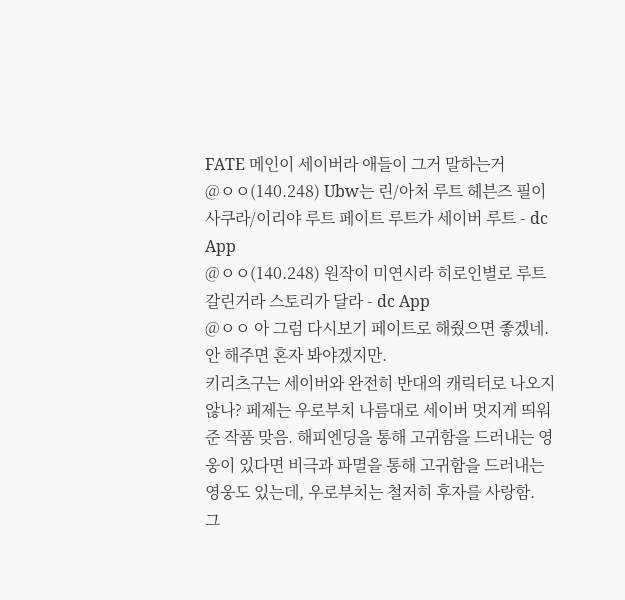FATE 메인이 세이버라 애들이 그거 말하는거
@ㅇㅇ(140.248) Ubw는 린/아처 루트 헤븐즈 필이 사쿠라/이리야 루트 페이트 루트가 세이버 루트 - dc App
@ㅇㅇ(140.248) 원작이 미연시라 히로인별로 루트 갈린거라 스토리가 달라 - dc App
@ㅇㅇ 아 그럼 다시보기 페이트로 해줬으면 좋겠네. 안 해주면 혼자 봐야겠지만.
키리츠구는 세이버와 완전히 반대의 캐릭터로 나오지 않나? 페제는 우로부치 나름대로 세이버 멋지게 띄워준 작품 맞음. 해피엔딩을 통해 고귀함을 드러내는 영웅이 있다면 비극과 파멸을 통해 고귀함을 드러내는 영웅도 있는데, 우로부치는 철저히 후자를 사랑함.
그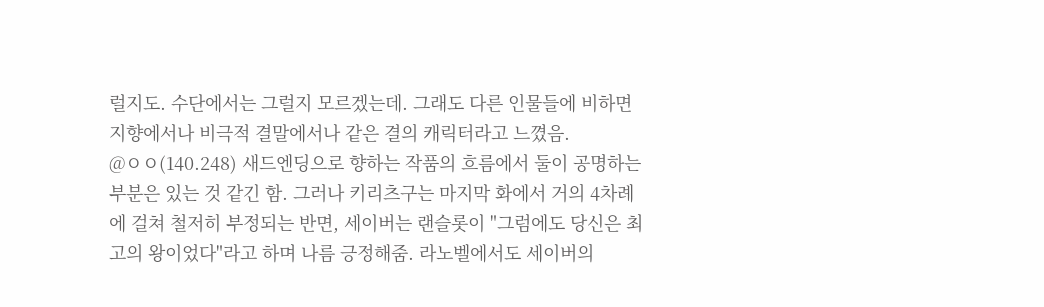럴지도. 수단에서는 그럴지 모르겠는데. 그래도 다른 인물들에 비하면 지향에서나 비극적 결말에서나 같은 결의 캐릭터라고 느꼈음.
@ㅇㅇ(140.248) 새드엔딩으로 향하는 작품의 흐름에서 둘이 공명하는 부분은 있는 것 같긴 함. 그러나 키리츠구는 마지막 화에서 거의 4차례에 걸쳐 철저히 부정되는 반면, 세이버는 랜슬롯이 "그럼에도 당신은 최고의 왕이었다"라고 하며 나름 긍정해줌. 라노벨에서도 세이버의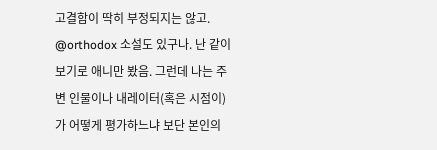고결함이 딱히 부정되지는 않고.
@orthodox 소설도 있구나. 난 같이보기로 애니만 봤음. 그런데 나는 주변 인물이나 내레이터(혹은 시점이)가 어떻게 평가하느냐 보단 본인의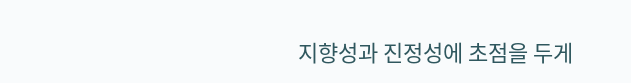지향성과 진정성에 초점을 두게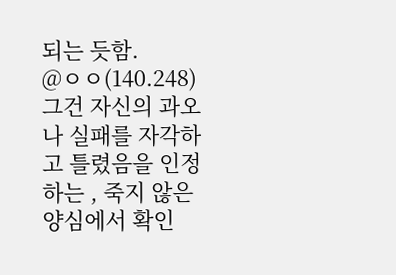되는 듯함.
@ㅇㅇ(140.248) 그건 자신의 과오나 실패를 자각하고 틀렸음을 인정하는 , 죽지 않은 양심에서 확인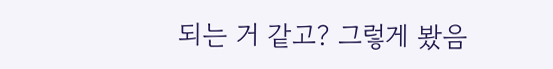되는 거 같고? 그렇게 봤음